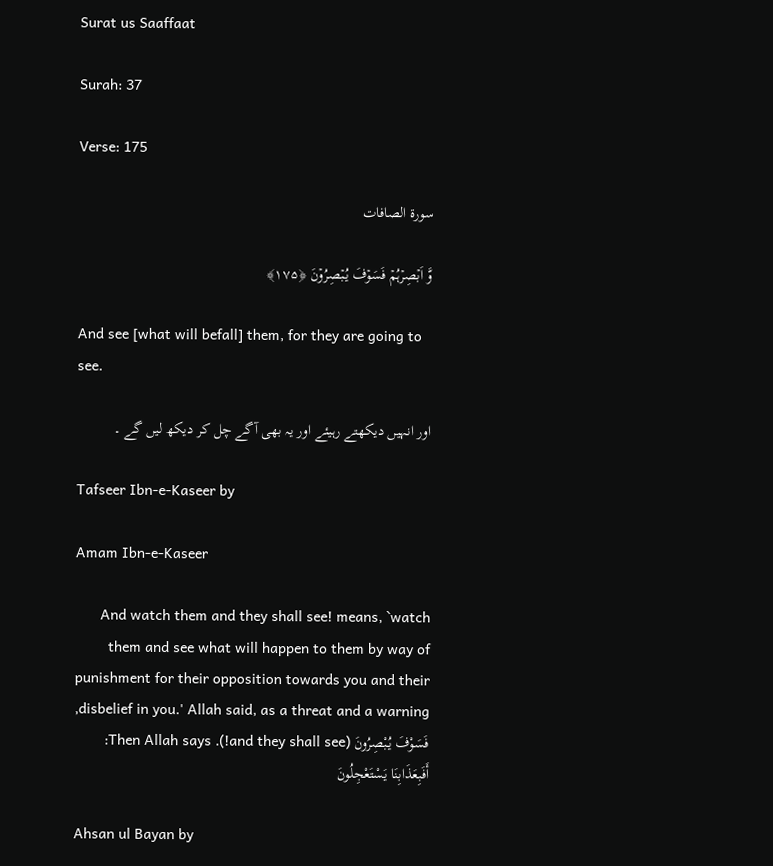Surat us Saaffaat

Surah: 37

Verse: 175

سورة الصافات

وَّ اَبۡصِرۡہُمۡ فَسَوۡفَ یُبۡصِرُوۡنَ ﴿۱۷۵﴾

And see [what will befall] them, for they are going to see.

اور انہیں دیکھتے رہیئے اور یہ بھی آگے چل کر دیکھ لیں گے ۔

Tafseer Ibn-e-Kaseer by

Amam Ibn-e-Kaseer

And watch them and they shall see! means, `watch them and see what will happen to them by way of punishment for their opposition towards you and their disbelief in you.' Allah said, as a threat and a warning, فَسَوْفَ يُبْصِرُونَ (and they shall see!). Then Allah says: أَفَبِعَذَابِنَا يَسْتَعْجِلُونَ

Ahsan ul Bayan by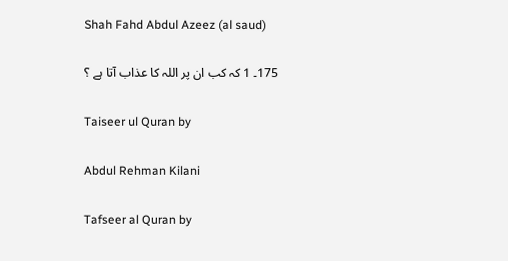Shah Fahd Abdul Azeez (al saud)

175۔ 1 کہ کب ان پر اللہ کا عذاب آتا ہے ؟

Taiseer ul Quran by

Abdul Rehman Kilani

Tafseer al Quran by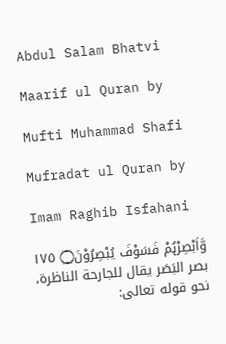Abdul Salam Bhatvi

Maarif ul Quran by

Mufti Muhammad Shafi

Mufradat ul Quran by

Imam Raghib Isfahani

وَّاَبْصِرْہُمْ فَسَوْفَ يُبْصِرُوْنَ۝ ١٧٥ بصر البَصَر يقال للجارحة الناظرة، نحو قوله تعالی: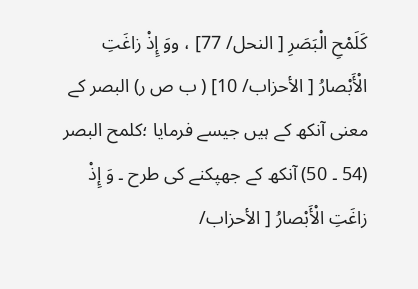كَلَمْحِ الْبَصَرِ [ النحل/ 77] ، ووَ إِذْ زاغَتِ الْأَبْصارُ [ الأحزاب/ 10] ( ب ص ر) البصر کے معنی آنکھ کے ہیں جیسے فرمایا ؛کلمح البصر (54 ۔ 50) آنکھ کے جھپکنے کی طرح ۔ وَ إِذْ زاغَتِ الْأَبْصارُ [ الأحزاب/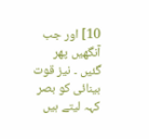10] اور جب آنگھیں پھر گئیں ۔ نیز قوت بینائی کو بصر کہہ لیتے ہیں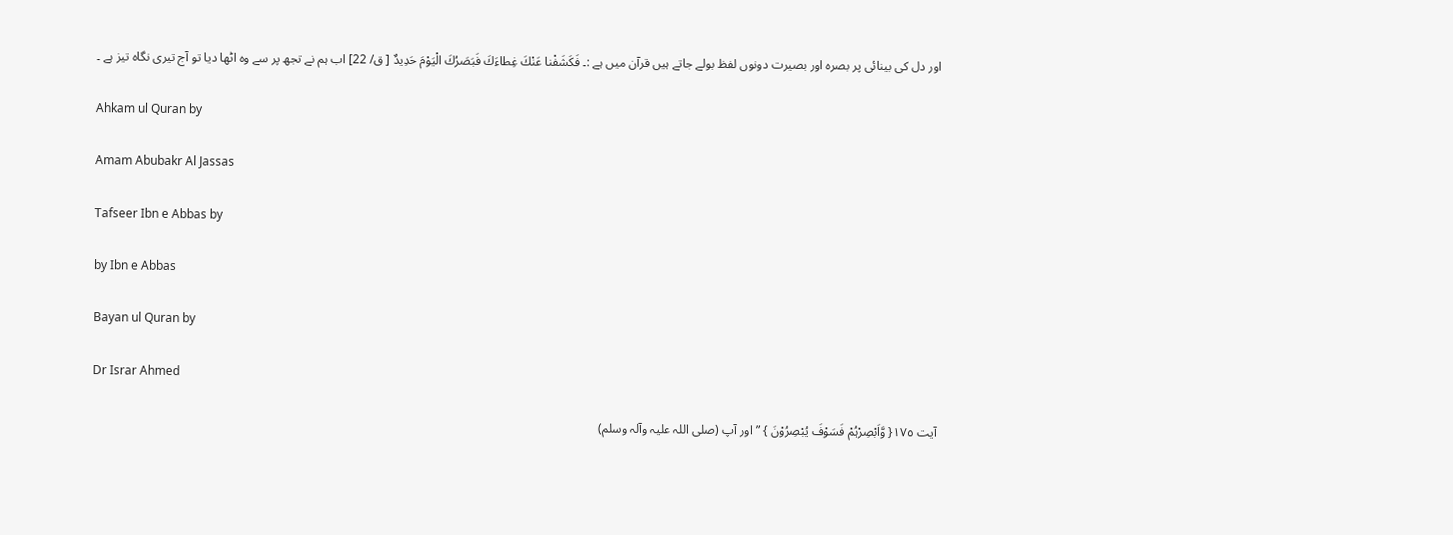اور دل کی بینائی پر بصرہ اور بصیرت دونوں لفظ بولے جاتے ہیں قرآن میں ہے :۔ فَكَشَفْنا عَنْكَ غِطاءَكَ فَبَصَرُكَ الْيَوْمَ حَدِيدٌ [ ق/ 22] اب ہم نے تجھ پر سے وہ اٹھا دیا تو آج تیری نگاہ تیز ہے ۔

Ahkam ul Quran by

Amam Abubakr Al Jassas

Tafseer Ibn e Abbas by

by Ibn e Abbas

Bayan ul Quran by

Dr Israr Ahmed

آیت ١٧٥{ وَّاَبْصِرْہُمْ فَسَوْفَ یُبْصِرُوْنَ } ” اور آپ (صلی اللہ علیہ وآلہ وسلم)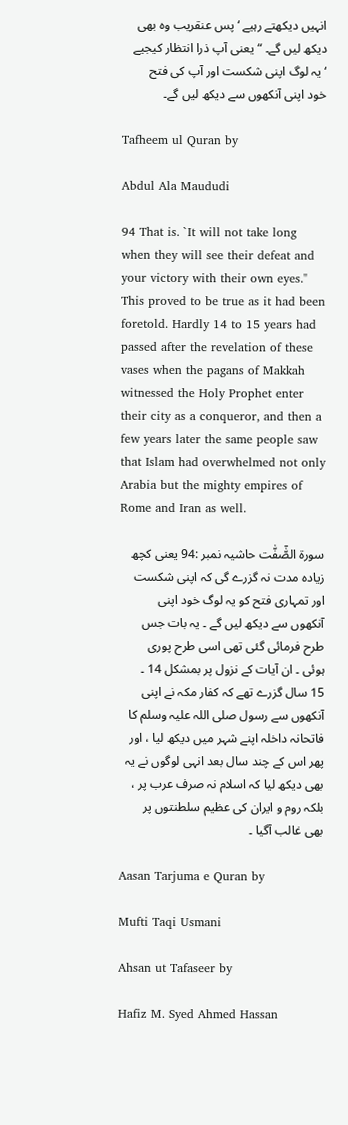انہیں دیکھتے رہیے ‘ پس عنقریب وہ بھی دیکھ لیں گے۔ “ یعنی آپ ذرا انتظار کیجیے ‘ یہ لوگ اپنی شکست اور آپ کی فتح خود اپنی آنکھوں سے دیکھ لیں گے۔

Tafheem ul Quran by

Abdul Ala Maududi

94 That is. `It will not take long when they will see their defeat and your victory with their own eyes." This proved to be true as it had been foretold. Hardly 14 to 15 years had passed after the revelation of these vases when the pagans of Makkah witnessed the Holy Prophet enter their city as a conqueror, and then a few years later the same people saw that Islam had overwhelmed not only Arabia but the mighty empires of Rome and Iran as well.

سورة الصّٰٓفّٰت حاشیہ نمبر :94 یعنی کچھ زیادہ مدت نہ گزرے گی کہ اپنی شکست اور تمہاری فتح کو یہ لوگ خود اپنی آنکھوں سے دیکھ لیں گے ۔ یہ بات جس طرح فرمائی گئی تھی اسی طرح پوری ہوئی ۔ ان آیات کے نزول پر بمشکل 14 ۔ 15 سال گزرے تھے کہ کفار مکہ نے اپنی آنکھوں سے رسول صلی اللہ علیہ وسلم کا فاتحانہ داخلہ اپنے شہر میں دیکھ لیا ، اور پھر اس کے چند سال بعد انہی لوگوں نے یہ بھی دیکھ لیا کہ اسلام نہ صرف عرب پر ، بلکہ روم و ایران کی عظیم سلطنتوں پر بھی غالب آگیا ۔

Aasan Tarjuma e Quran by

Mufti Taqi Usmani

Ahsan ut Tafaseer by

Hafiz M. Syed Ahmed Hassan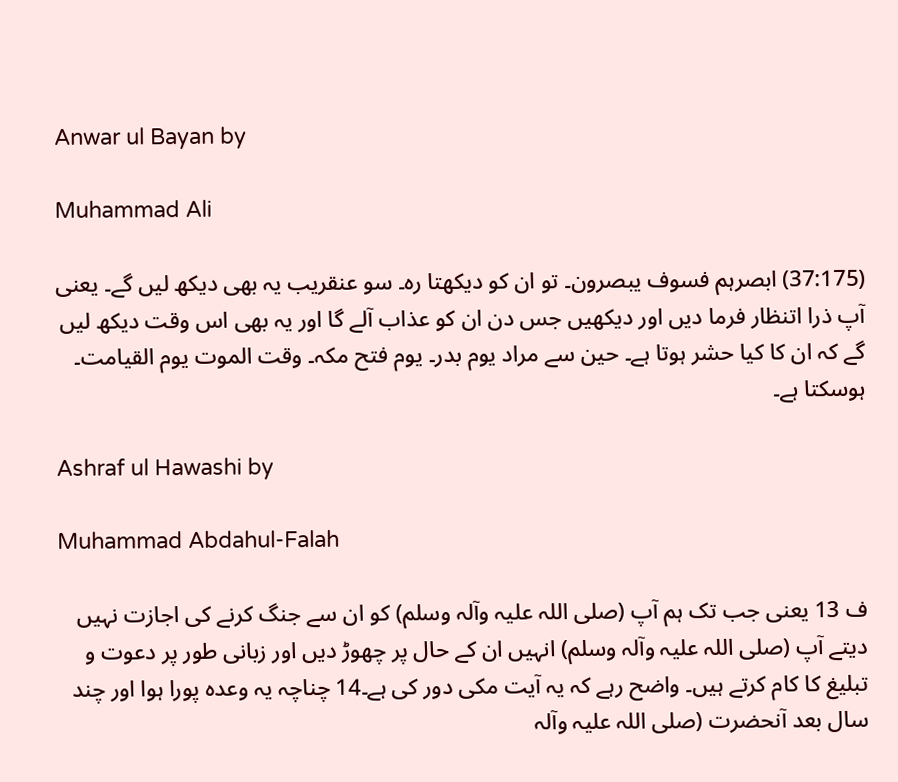Anwar ul Bayan by

Muhammad Ali

(37:175) ابصرہم فسوف یبصرون۔ تو ان کو دیکھتا رہ۔ سو عنقریب یہ بھی دیکھ لیں گے۔ یعنی آپ ذرا اتنظار فرما دیں اور دیکھیں جس دن ان کو عذاب آلے گا اور یہ بھی اس وقت دیکھ لیں گے کہ ان کا کیا حشر ہوتا ہے۔ حین سے مراد یوم بدر۔ یوم فتح مکہ۔ وقت الموت یوم القیامت۔ ہوسکتا ہے۔

Ashraf ul Hawashi by

Muhammad Abdahul-Falah

ف 13 یعنی جب تک ہم آپ (صلی اللہ علیہ وآلہ وسلم) کو ان سے جنگ کرنے کی اجازت نہیں دیتے آپ (صلی اللہ علیہ وآلہ وسلم) انہیں ان کے حال پر چھوڑ دیں اور زبانی طور پر دعوت و تبلیغ کا کام کرتے ہیں۔ واضح رہے کہ یہ آیت مکی دور کی ہے۔14 چناچہ یہ وعدہ پورا ہوا اور چند سال بعد آنحضرت (صلی اللہ علیہ وآلہ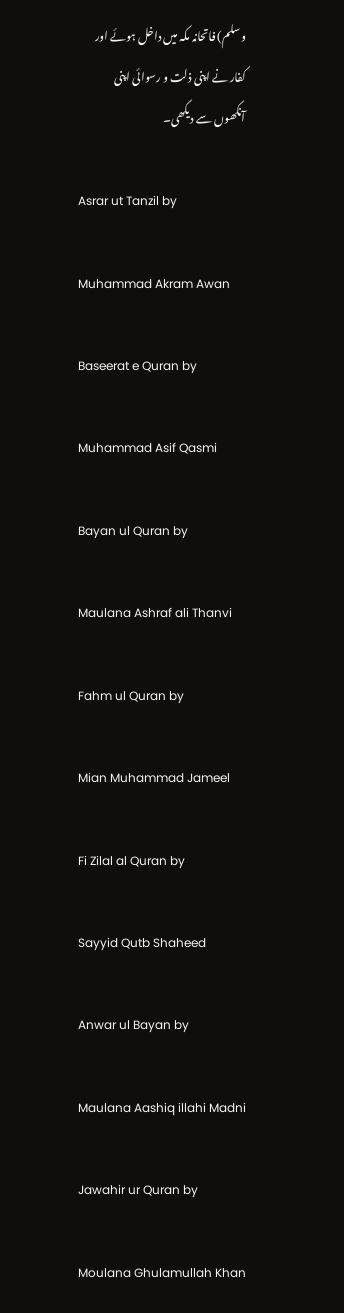وسلم) فاتحانہ مکہ میں داخل ہوئے اور کفار نے اپنی ذلت و رسوائی اپنی آنکھوں سے دیکھی۔

Asrar ut Tanzil by

Muhammad Akram Awan

Baseerat e Quran by

Muhammad Asif Qasmi

Bayan ul Quran by

Maulana Ashraf ali Thanvi

Fahm ul Quran by

Mian Muhammad Jameel

Fi Zilal al Quran by

Sayyid Qutb Shaheed

Anwar ul Bayan by

Maulana Aashiq illahi Madni

Jawahir ur Quran by

Moulana Ghulamullah Khan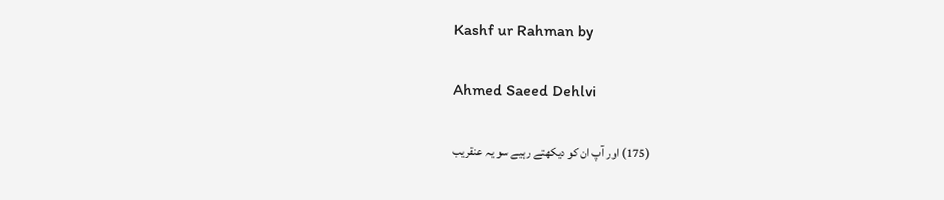Kashf ur Rahman by

Ahmed Saeed Dehlvi

(175) اور آپ ان کو دیکھتے رہیے سو یہ عنقریب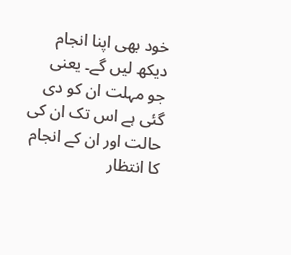خود بھی اپنا انجام دیکھ لیں گے۔ یعنی جو مہلت ان کو دی گئی ہے اس تک ان کی حالت اور ان کے انجام کا انتظار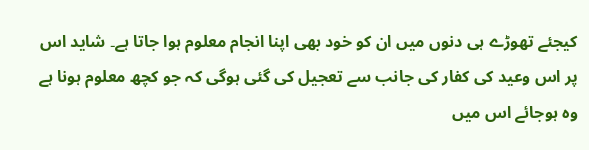کیجئے تھوڑے ہی دنوں میں ان کو خود بھی اپنا انجام معلوم ہوا جاتا ہے۔ شاید اس پر اس وعید کی کفار کی جانب سے تعجیل کی گئی ہوگی کہ جو کچھ معلوم ہونا ہے وہ ہوجائے اس میں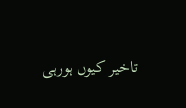تاخیر کیوں ہورہی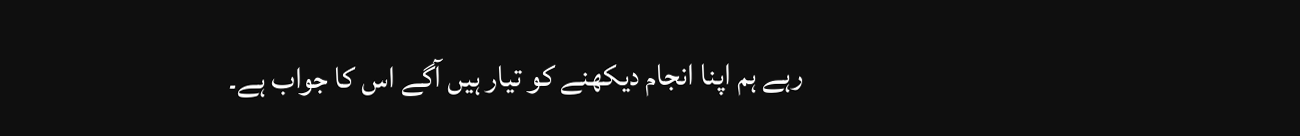رہے ہم اپنا انجام دیکھنے کو تیار ہیں آگے اس کا جواب ہے۔